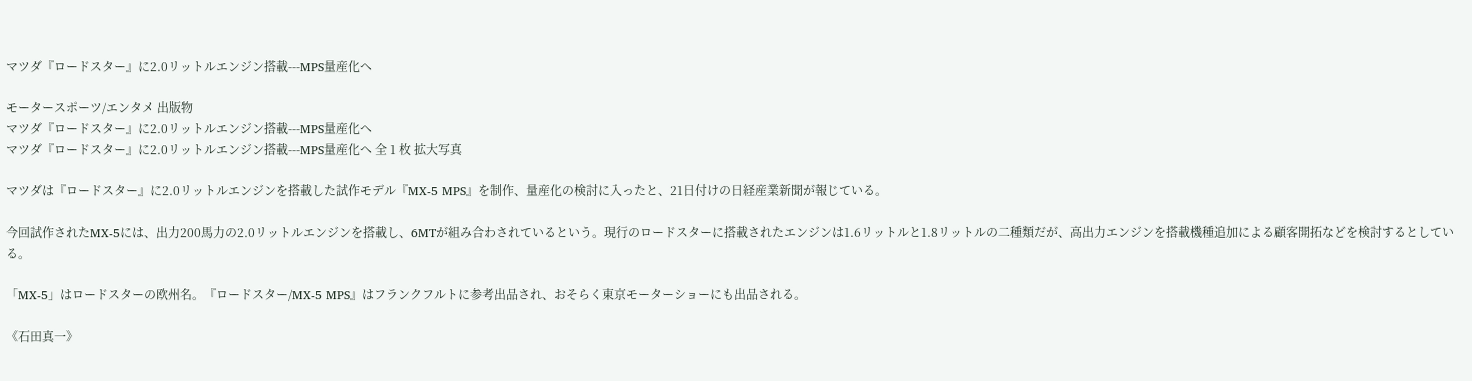マツダ『ロードスター』に2.0リットルエンジン搭載---MPS量産化へ

モータースポーツ/エンタメ 出版物
マツダ『ロードスター』に2.0リットルエンジン搭載---MPS量産化へ
マツダ『ロードスター』に2.0リットルエンジン搭載---MPS量産化へ 全 1 枚 拡大写真

マツダは『ロードスター』に2.0リットルエンジンを搭載した試作モデル『MX-5 MPS』を制作、量産化の検討に入ったと、21日付けの日経産業新聞が報じている。

今回試作されたMX-5には、出力200馬力の2.0リットルエンジンを搭載し、6MTが組み合わされているという。現行のロードスターに搭載されたエンジンは1.6リットルと1.8リットルの二種類だが、高出力エンジンを搭載機種追加による顧客開拓などを検討するとしている。

「MX-5」はロードスターの欧州名。『ロードスター/MX-5 MPS』はフランクフルトに参考出品され、おそらく東京モーターショーにも出品される。

《石田真一》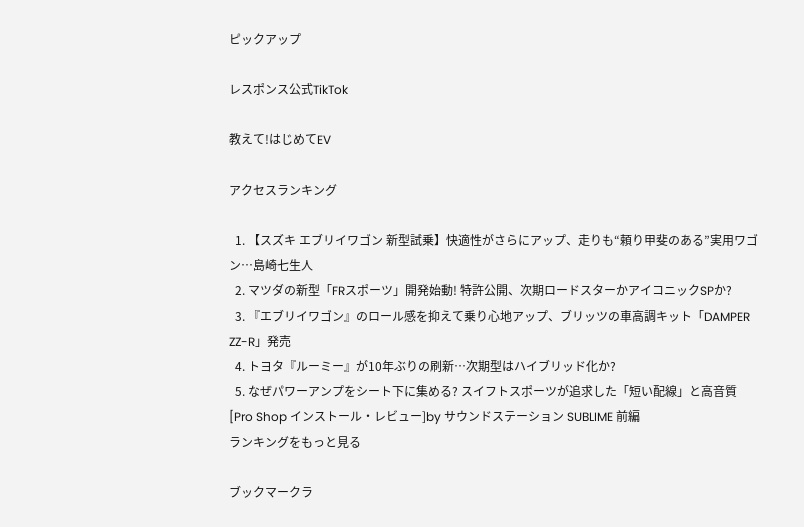ピックアップ

レスポンス公式TikTok

教えて!はじめてEV

アクセスランキング

  1. 【スズキ エブリイワゴン 新型試乗】快適性がさらにアップ、走りも“頼り甲斐のある”実用ワゴン…島崎七生人
  2. マツダの新型「FRスポーツ」開発始動! 特許公開、次期ロードスターかアイコニックSPか?
  3. 『エブリイワゴン』のロール感を抑えて乗り心地アップ、ブリッツの車高調キット「DAMPER ZZ-R」発売
  4. トヨタ『ルーミー』が10年ぶりの刷新…次期型はハイブリッド化か?
  5. なぜパワーアンプをシート下に集める? スイフトスポーツが追求した「短い配線」と高音質[Pro Shop インストール・レビュー]by サウンドステーション SUBLIME 前編
ランキングをもっと見る

ブックマークラ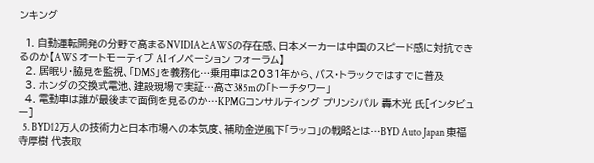ンキング

  1. 自動運転開発の分野で高まるNVIDIAとAWSの存在感、日本メーカーは中国のスピード感に対抗できるのか【AWS オートモーティブ AI イノベーション フォーラム】
  2. 居眠り・脇見を監視、「DMS」を義務化…乗用車は2031年から、バス・トラックではすでに普及
  3. ホンダの交換式電池、建設現場で実証…高さ385mの「トーチタワー」
  4. 電動車は誰が最後まで面倒を見るのか…KPMGコンサルティング プリンシパル 轟木光 氏[インタビュー]
  5. BYD12万人の技術力と日本市場への本気度、補助金逆風下「ラッコ」の戦略とは…BYD Auto Japan 東福寺厚樹 代表取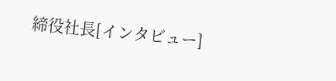締役社長[インタビュー]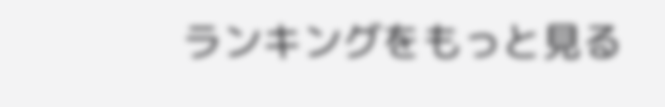ランキングをもっと見る